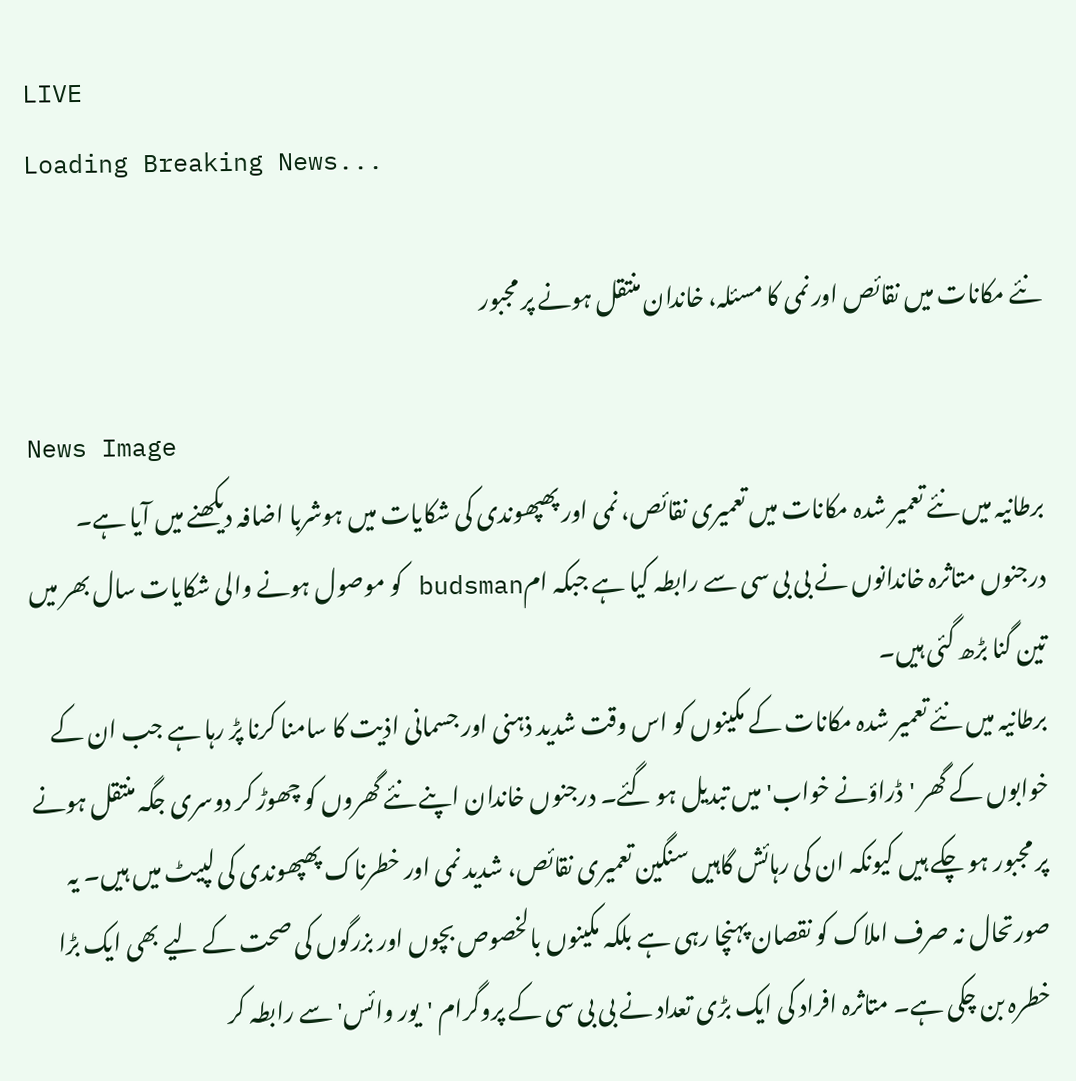LIVE
Loading Breaking News...

نئے مکانات میں نقائص اور نمی کا مسئلہ، خاندان منتقل ہونے پر مجبور

News Image
برطانیہ میں نئے تعمیر شدہ مکانات میں تعمیری نقائص، نمی اور پھپھوندی کی شکایات میں ہوشربا اضافہ دیکھنے میں آیا ہے۔ درجنوں متاثرہ خاندانوں نے بی بی سی سے رابطہ کیا ہے جبکہ امbudsman کو موصول ہونے والی شکایات سال بھر میں تین گنا بڑھ گئی ہیں۔
برطانیہ میں نئے تعمیر شدہ مکانات کے مکینوں کو اس وقت شدید ذہنی اور جسمانی اذیت کا سامنا کرنا پڑ رہا ہے جب ان کے خوابوں کے گھر 'ڈراؤنے خواب' میں تبدیل ہو گئے۔ درجنوں خاندان اپنے نئے گھروں کو چھوڑ کر دوسری جگہ منتقل ہونے پر مجبور ہو چکے ہیں کیونکہ ان کی رہائش گاہیں سنگین تعمیری نقائص، شدید نمی اور خطرناک پھپھوندی کی لپیٹ میں ہیں۔ یہ صورتحال نہ صرف املاک کو نقصان پہنچا رہی ہے بلکہ مکینوں بالخصوص بچوں اور بزرگوں کی صحت کے لیے بھی ایک بڑا خطرہ بن چکی ہے۔ متاثرہ افراد کی ایک بڑی تعداد نے بی بی سی کے پروگرام 'یور وائس' سے رابطہ کر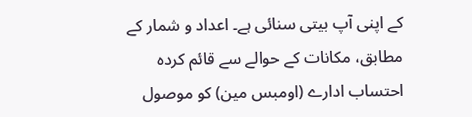کے اپنی آپ بیتی سنائی ہے۔ اعداد و شمار کے مطابق، مکانات کے حوالے سے قائم کردہ احتساب ادارے (اومبس مین) کو موصول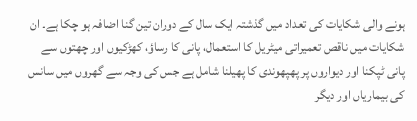ہونے والی شکایات کی تعداد میں گذشتہ ایک سال کے دوران تین گنا اضافہ ہو چکا ہے۔ ان شکایات میں ناقص تعمیراتی میٹریل کا استعمال، پانی کا رساؤ، کھڑکیوں اور چھتوں سے پانی ٹپکنا اور دیواروں پر پھپھوندی کا پھیلنا شامل ہے جس کی وجہ سے گھروں میں سانس کی بیماریاں اور دیگر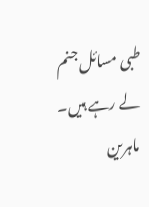طبی مسائل جنم لے رہے ہیں۔ ماہرین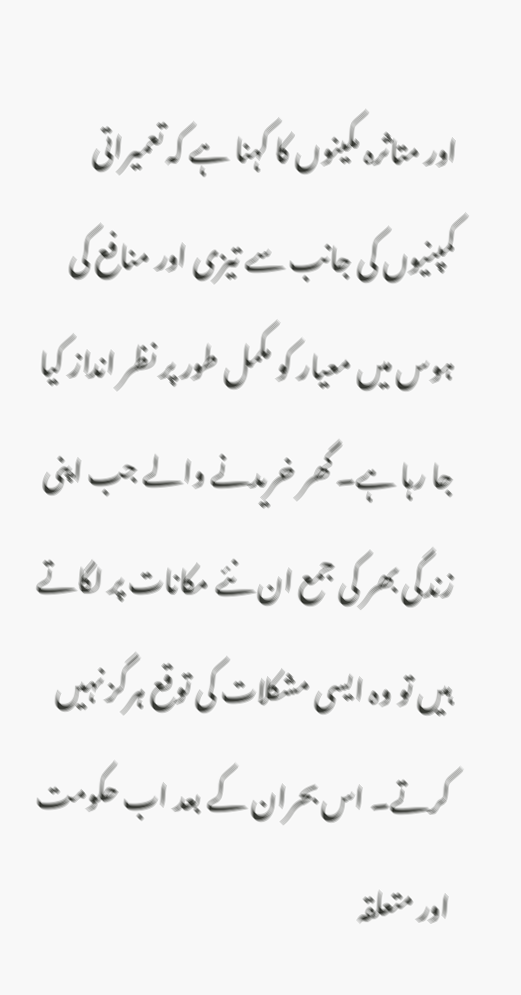اور متاثرہ مکینوں کا کہنا ہے کہ تعمیراتی کمپنیوں کی جانب سے تیزی اور منافع کی ہوس میں معیار کو مکمل طور پر نظر انداز کیا جا رہا ہے۔ گھر خریدنے والے جب اپنی زندگی بھر کی جمع ان نئے مکانات پر لگاتے ہیں تو وہ ایسی مشکلات کی توقع ہرگز نہیں کرتے۔ اس بحران کے بعد اب حکومت اور متعلقہ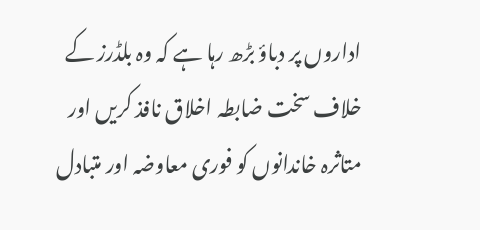اداروں پر دباؤ بڑھ رہا ہے کہ وہ بلڈرز کے خلاف سخت ضابطہ اخلاق نافذ کریں اور متاثرہ خاندانوں کو فوری معاوضہ اور متبادل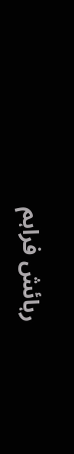رہائش فراہم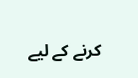کرنے کے لیے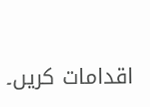اقدامات کریں۔